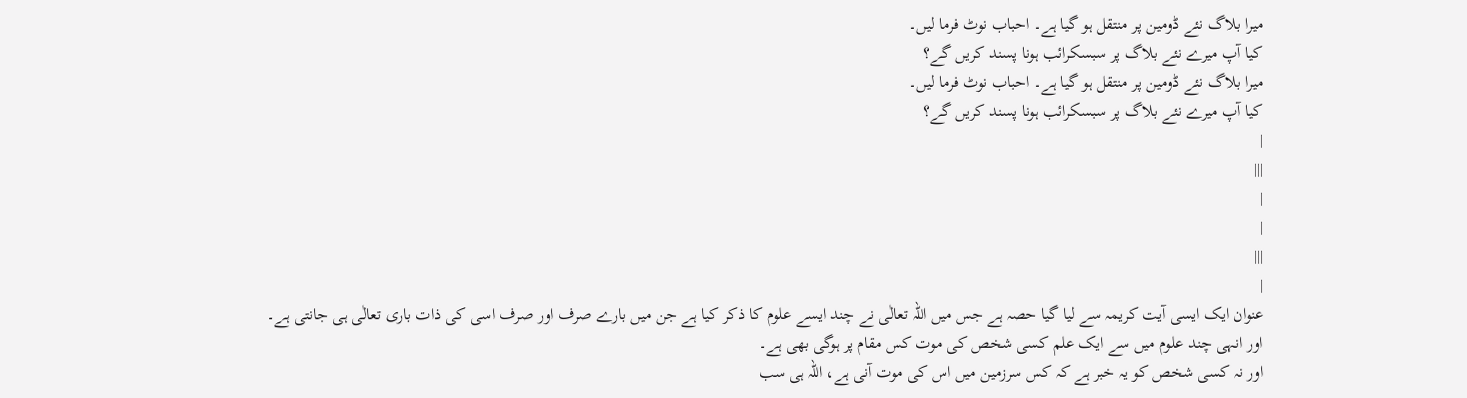میرا بلاگ نئے ڈومین پر منتقل ہو گیا ہے۔ احباب نوٹ فرما لیں۔
کیا آپ میرے نئے بلاگ پر سبسکرائب ہونا پسند کریں گے؟
میرا بلاگ نئے ڈومین پر منتقل ہو گیا ہے۔ احباب نوٹ فرما لیں۔
کیا آپ میرے نئے بلاگ پر سبسکرائب ہونا پسند کریں گے؟
|
|||
|
|
|||
|
عنوان ایک ایسی آیت کریمہ سے لیا گیا حصہ ہے جس میں اللہ تعالٰی نے چند ایسے علوم کا ذکر کیا ہے جن میں بارے صرف اور صرف اسی کی ذات باری تعالٰی ہی جانتی ہے۔ اور انہی چند علوم میں سے ایک علم کسی شخص کی موت کس مقام پر ہوگی بھی ہے۔
اور نہ کسی شخص کو یہ خبر ہے کہ کس سرزمین میں اس کی موت آنی ہے، اللہ ہی سب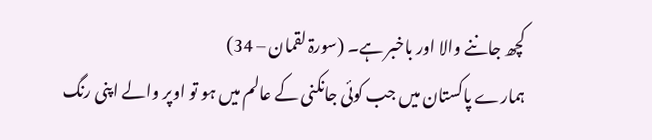کچھ جاننے والا اور باخبر ہے۔ (سورۃ لقمان – 34)
ہمارے پاکستان میں جب کوئی جانکنی کے عالم میں ہو تو اوپر والے اپنی رنگ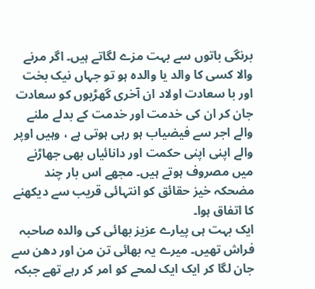برنگی باتوں سے بہت مزے لگاتے ہیں۔ اگر مرنے والا کسی کا والد یا والدہ ہو تو جہاں نیک بخت اور با سعادت اولاد ان آخری گھڑیوں کو سعادت جان کر ان کی خدمت اور خدمت کے بدلے ملنے والے اجر سے فیضیاب ہو رہی ہوتی ہے ، وہیں اوپر والے اپنی اپنی حکمت اور دانائیاں بھی جھاڑنے میں مصروف ہوتے ہیں۔ مجھے اس بار چند مضحکہ خیز حقائق کو انتہائی قریب سے دیکھنے کا اتفاق ہوا۔
ایک بہت ہی پیارے عزیز بھائی کی والدہ صاحبہ فراش تھیں۔ میرے یہ بھائی تن من اور دھن سے جان لگا کر ایک ایک لمحے کو امر کر رہے تھے جبکہ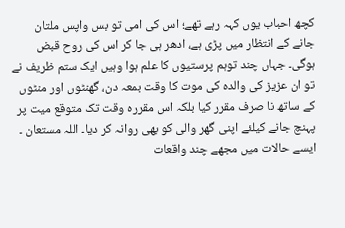کچھ احباب یوں کہہ رہے تھے؛ اس کی امی تو بس واپس ملتان جانے کے انتظار میں پڑی ہے، ادھر ہی جا کر اس کی روح قبض ہوگی۔ جہاں چند توہم پرستیوں کا علم ہوا وہیں ایک ستم ظریف نے تو ان عزیز کی والدہ کی موت کا وقت بمعہ دن، گھنٹوں اور منٹوں کے ساتھ نا صرف مقرر کیا بلکہ اس مقررہ وقت تک متوقع میت پر پہنچ جانے کیلئے اپنی گھر والی کو بھی روانہ کر دیا۔ اللہ مستعان ۔ ایسے حالات میں مجھے چند واقعات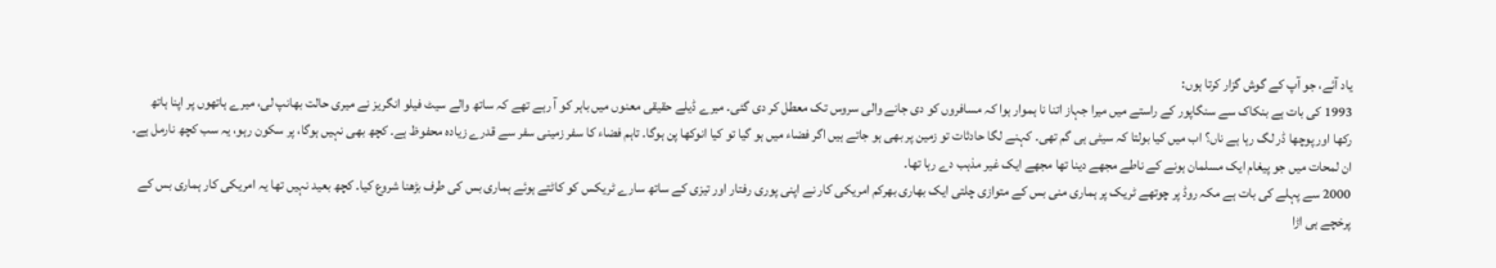یاد آئے، جو آپ کے گوش گزار کرتا ہوں:
1993 کی بات ہے بنکاک سے سنگاپور کے راستے میں میرا جہاز اتنا نا ہموار ہوا کہ مسافروں کو دی جانے والی سروس تک معطل کر دی گئی۔ میرے ڈیلے حقیقی معنوں میں باہر کو آ رہے تھے کہ ساتھ والے سیٹ فیلو انگریز نے میری حالت بھانپ لی، میرے ہاتھوں پر اپنا ہاتھ رکھا اور پوچھا ڈر لگ رہا ہے ناں؟ اب میں کیا بولتا کہ سیٹی ہی گم تھی۔ کہنے لگا حادثات تو زمین پر بھی ہو جاتے ہیں اگر فضاء میں ہو گیا تو کیا انوکھا پن ہوگا۔ تاہم فضاء کا سفر زمینی سفر سے قدرے زیادہ محفوظ ہے۔ کچھ بھی نہیں ہوگا، پر سکون رہو، یہ سب کچھ نارمل ہے۔ ان لمحات میں جو پیغام ایک مسلمان ہونے کے ناطے مجھے دینا تھا مجھے ایک غیر مذہب دے رہا تھا۔
2000 سے پہلے کی بات ہے مکہ روڈ پر چوتھے ٹریک پر ہماری منی بس کے متوازی چلتی ایک بھاری بھرکم امریکی کار نے اپنی پوری رفتار اور تیزی کے ساتھ سارے ٹریکس کو کاٹتے ہوئے ہماری بس کی طرف بڑھنا شروع کیا۔ کچھ بعید نہیں تھا یہ امریکی کار ہماری بس کے پرخچے ہی اڑا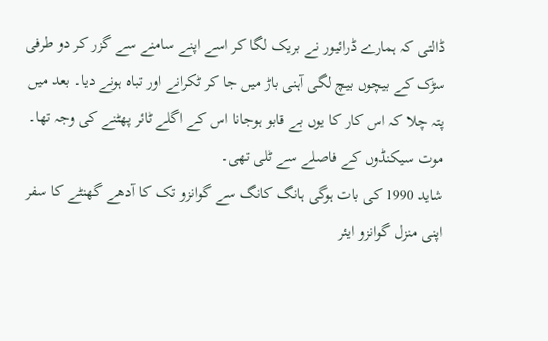ڈالتی کہ ہمارے ڈرائیور نے بریک لگا کر اسے اپنے سامنے سے گزر کر دو طرفی سڑک کے بیچوں بیچ لگی آہنی باڑ میں جا کر ٹکرانے اور تباہ ہونے دیا۔ بعد میں پتہ چلا کہ اس کار کا یوں بے قابو ہوجانا اس کے اگلے ٹائر پھٹنے کی وجہ تھا۔ موت سیکنڈوں کے فاصلے سے ٹلی تھی۔
شاید 1990 کی بات ہوگی ہانگ کانگ سے گوانزو تک کا آدھے گھنٹے کا سفر اپنی منزل گوانزو ایئر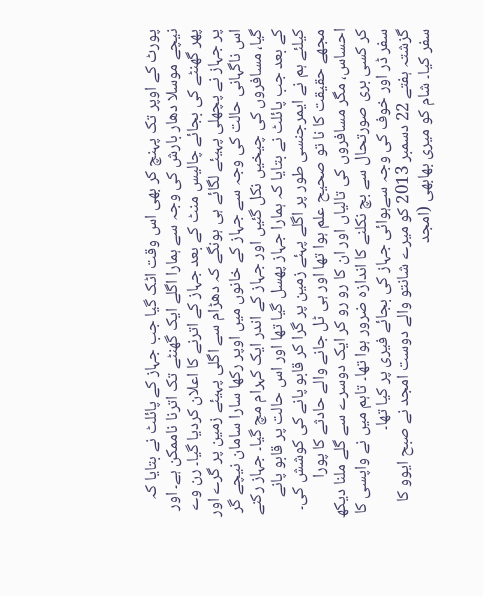پورٹ کے اوپر تک پہنچ کر بھی اس وقت اٹک گیا جب جہاز کے پائلٹ نے بتایا کہ نیچے موسلا دھار بارش کی وجہ سے ہمارا اگلے ایک گھنٹے تک اترنا ناممکن ہے۔ اور پھر گھنٹے کی بجائے چالیس منٹ کے بعد جہاز کے اترنے کا اعلان کردیا گیا۔ رن وے پر جہاز نے پچھلی پہیئے لگائے ہی ہونگے کہ دھڑام سے اگلی پہیئے زمین پر گرے اور اس ناگہانی حالت کی وجہ سے جہاز کے خانوں میں اوپر رکھا سارا سامان نیچے گر گیا، مسافروں کی چیخیں نکل گئیں اور جہاز کے اندر ایک کہرام مچ گیا۔ جہاز رکنے کے بعد جب پائلٹ نے بتایا کہ ہمارا جہاز پھسل گیا تھا اور اس حالت پر قابو پانے کیلئے ہم نے ایمرجنسی طور پر اگلے پہئے زمین پر گرا کر قابو پانے کی کوشش کی۔ مجھے حقیقت کا نا تو صحیح علم ہوا تھا اور ہی ٹل جانے والے حادثے کا پورا احساس، مگر مسافروں کی تالیاں اور ان کا رو رو کر ایک دوسرے سے گلے ملنا دیکھ کر کسی بری صورتحال سے بچ نکلنے کا اندازہ ضرور ہوا تھا۔ تاہم میں نے واپسی کا سفر ڈر اور خوف کی وجہ سےہوائی جہاز کی بجائے فیری پر کیا تھا۔
گزشتہ ہفتے 22 دسمبر 2013 کو میرے شانتو والے دوست امجد نے صبح ایوو کا سفر کیا۔ شام کو میری بھابھی (امجد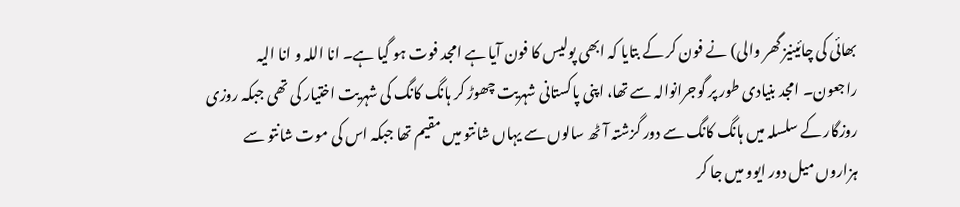بھائی کی چائینیز گھر والی) نے فون کر کے بتایا کہ ابھی پولیس کا فون آیا ہے امجد فوت ہو گیا ہے۔ انا اللہ و انا الیہ راجعون۔ امجد بنیادی طور پر گوجرانوالہ سے تھا، اپنی پاکستانی شہریت چھوڑ کر ہانگ کانگ کی شہریت اختیار کی تھی جبکہ روزی روزگار کے سلسلہ میں ہانگ کانگ سے دور گزشتہ آٹھ سالوں سے یہاں شانتو میں مقیم تھا جبکہ اس کی موت شانتو سے ہزاروں میل دور ایوو میں جا کر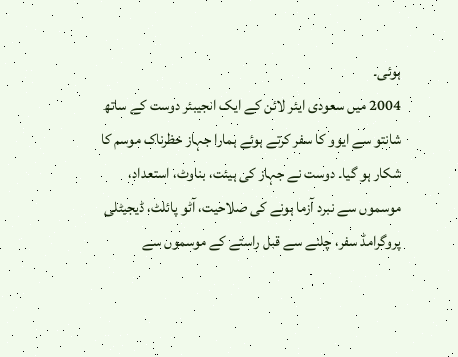ہوئی۔
2004 میں سعودی ایئر لائن کے ایک انجیبئر دوست کے ساتھ شانتو سے ایوو کا سفر کرتے ہوئے ہمارا جہاز خظرناک موسم کا شکار ہو گیا۔ دوست نے جہاز کی ہیئت، بناوٹ، استعداد، موسموں سے نبرد آزما ہونے کی صلاحیت، آٹو پائلٹ، ڈیجیٹلی پروگرامڈ سفر، چلنے سے قبل راستے کے موسموں سے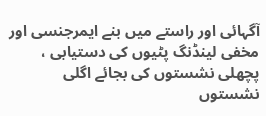آگہائی اور راستے میں بنے ایمرجنسی اور مخفی لینڈنگ پٹیوں کی دستیابی ، پچھلی نشستوں کی بجائے اگلی نشستوں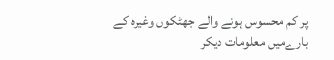پر کم محسوس ہونے والے جھٹکوں وغیرہ کے بارےمیں معلومات دیکر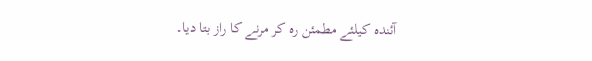آئندہ کیلئے مطمئن رہ کر مرنے کا راز بتا دیا۔